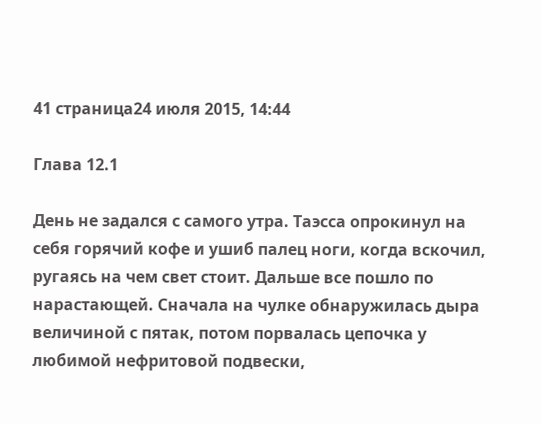41 страница24 июля 2015, 14:44

Глава 12.1

День не задался с самого утра. Таэсса опрокинул на себя горячий кофе и ушиб палец ноги, когда вскочил, ругаясь на чем свет стоит. Дальше все пошло по нарастающей. Сначала на чулке обнаружилась дыра величиной с пятак, потом порвалась цепочка у любимой нефритовой подвески,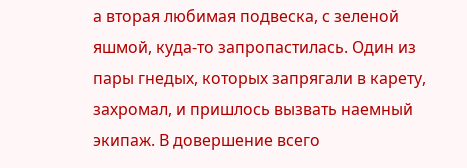а вторая любимая подвеска, с зеленой яшмой, куда-то запропастилась. Один из пары гнедых, которых запрягали в карету, захромал, и пришлось вызвать наемный экипаж. В довершение всего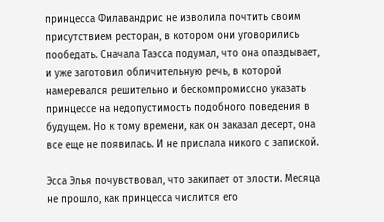принцесса Филавандрис не изволила почтить своим присутствием ресторан, в котором они уговорились пообедать. Сначала Таэсса подумал, что она опаздывает, и уже заготовил обличительную речь, в которой намеревался решительно и бескомпромиссно указать принцессе на недопустимость подобного поведения в будущем. Но к тому времени, как он заказал десерт, она все еще не появилась. И не прислала никого с запиской.

Эсса Элья почувствовал, что закипает от злости. Месяца не прошло, как принцесса числится его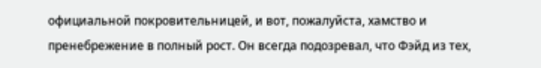официальной покровительницей, и вот, пожалуйста, хамство и пренебрежение в полный рост. Он всегда подозревал, что Фэйд из тех,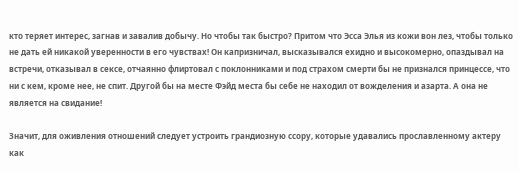кто теряет интерес, загнав и завалив добычу. Но чтобы так быстро? Притом что Эсса Элья из кожи вон лез, чтобы только не дать ей никакой уверенности в его чувствах! Он капризничал, высказывался ехидно и высокомерно, опаздывал на встречи, отказывал в сексе, отчаянно флиртовал с поклонниками и под страхом смерти бы не признался принцессе, что ни с кем, кроме нее, не спит. Другой бы на месте Фэйд места бы себе не находил от вожделения и азарта. А она не является на свидание!

Значит, для оживления отношений следует устроить грандиозную ссору, которые удавались прославленному актеру как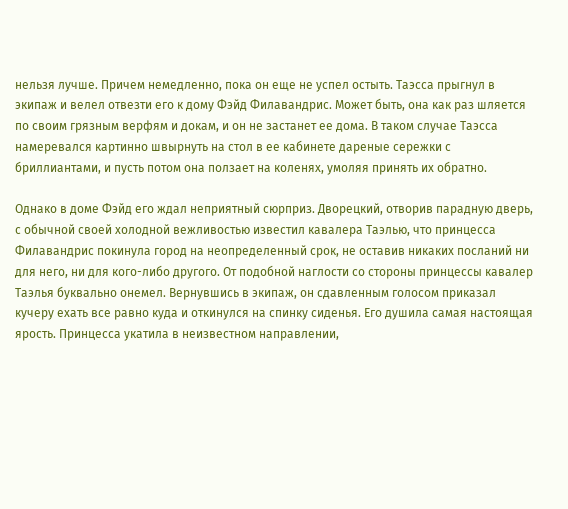нельзя лучше. Причем немедленно, пока он еще не успел остыть. Таэсса прыгнул в экипаж и велел отвезти его к дому Фэйд Филавандрис. Может быть, она как раз шляется по своим грязным верфям и докам, и он не застанет ее дома. В таком случае Таэсса намеревался картинно швырнуть на стол в ее кабинете дареные сережки с бриллиантами, и пусть потом она ползает на коленях, умоляя принять их обратно.

Однако в доме Фэйд его ждал неприятный сюрприз. Дворецкий, отворив парадную дверь, с обычной своей холодной вежливостью известил кавалера Таэлью, что принцесса Филавандрис покинула город на неопределенный срок, не оставив никаких посланий ни для него, ни для кого-либо другого. От подобной наглости со стороны принцессы кавалер Таэлья буквально онемел. Вернувшись в экипаж, он сдавленным голосом приказал кучеру ехать все равно куда и откинулся на спинку сиденья. Его душила самая настоящая ярость. Принцесса укатила в неизвестном направлении,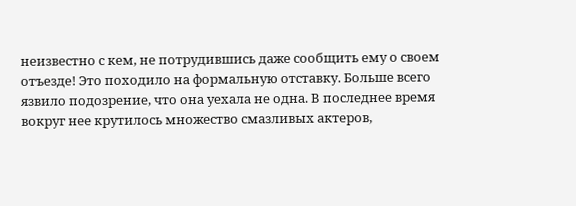неизвестно с кем, не потрудившись даже сообщить ему о своем отъезде! Это походило на формальную отставку. Больше всего язвило подозрение, что она уехала не одна. В последнее время вокруг нее крутилось множество смазливых актеров,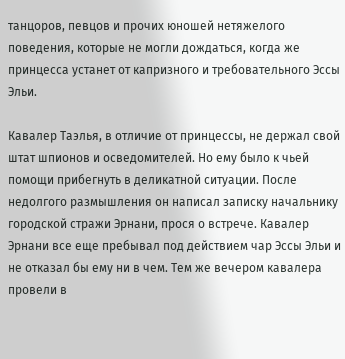танцоров, певцов и прочих юношей нетяжелого поведения, которые не могли дождаться, когда же принцесса устанет от капризного и требовательного Эссы Эльи.

Кавалер Таэлья, в отличие от принцессы, не держал свой штат шпионов и осведомителей. Но ему было к чьей помощи прибегнуть в деликатной ситуации. После недолгого размышления он написал записку начальнику городской стражи Эрнани, прося о встрече. Кавалер Эрнани все еще пребывал под действием чар Эссы Эльи и не отказал бы ему ни в чем. Тем же вечером кавалера провели в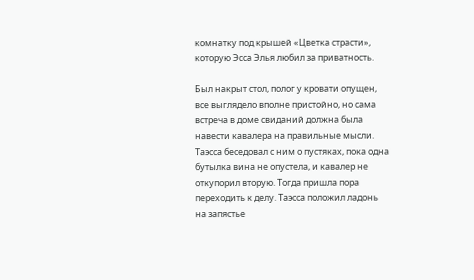комнатку под крышей «Цветка страсти», которую Эсса Элья любил за приватность.

Был накрыт стол, полог у кровати опущен, все выглядело вполне пристойно, но сама встреча в доме свиданий должна была навести кавалера на правильные мысли. Таэсса беседовал с ним о пустяках, пока одна бутылка вина не опустела, и кавалер не откупорил вторую. Тогда пришла пора переходить к делу. Таэсса положил ладонь на запястье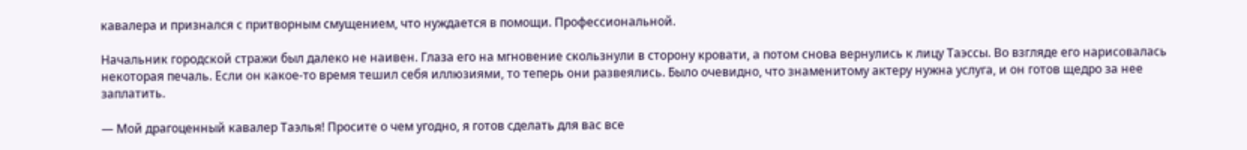кавалера и признался с притворным смущением, что нуждается в помощи. Профессиональной.

Начальник городской стражи был далеко не наивен. Глаза его на мгновение скользнули в сторону кровати, а потом снова вернулись к лицу Таэссы. Во взгляде его нарисовалась некоторая печаль. Если он какое-то время тешил себя иллюзиями, то теперь они развеялись. Было очевидно, что знаменитому актеру нужна услуга, и он готов щедро за нее заплатить.

— Мой драгоценный кавалер Таэлья! Просите о чем угодно, я готов сделать для вас все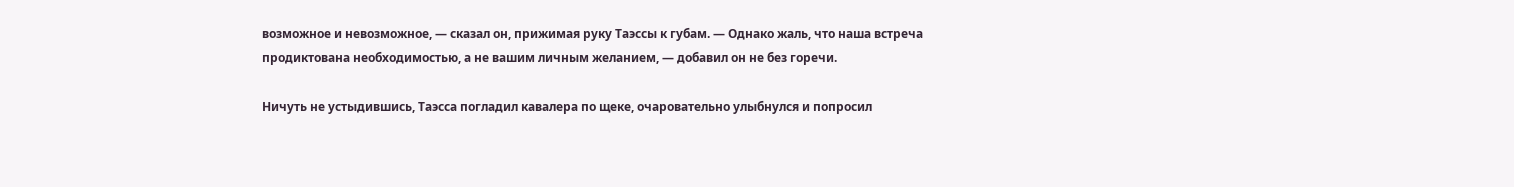возможное и невозможное, — сказал он, прижимая руку Таэссы к губам. — Однако жаль, что наша встреча продиктована необходимостью, а не вашим личным желанием, — добавил он не без горечи.

Ничуть не устыдившись, Таэсса погладил кавалера по щеке, очаровательно улыбнулся и попросил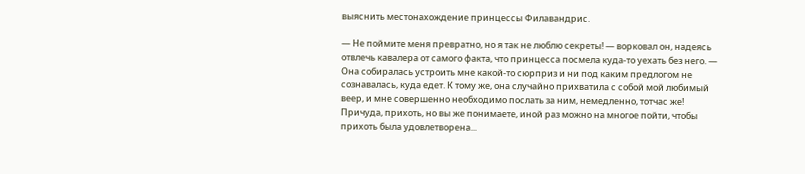выяснить местонахождение принцессы Филавандрис.

— Не поймите меня превратно, но я так не люблю секреты! — ворковал он, надеясь отвлечь кавалера от самого факта, что принцесса посмела куда-то уехать без него. — Она собиралась устроить мне какой-то сюрприз и ни под каким предлогом не сознавалась, куда едет. К тому же, она случайно прихватила с собой мой любимый веер, и мне совершенно необходимо послать за ним, немедленно, тотчас же! Причуда, прихоть, но вы же понимаете, иной раз можно на многое пойти, чтобы прихоть была удовлетворена...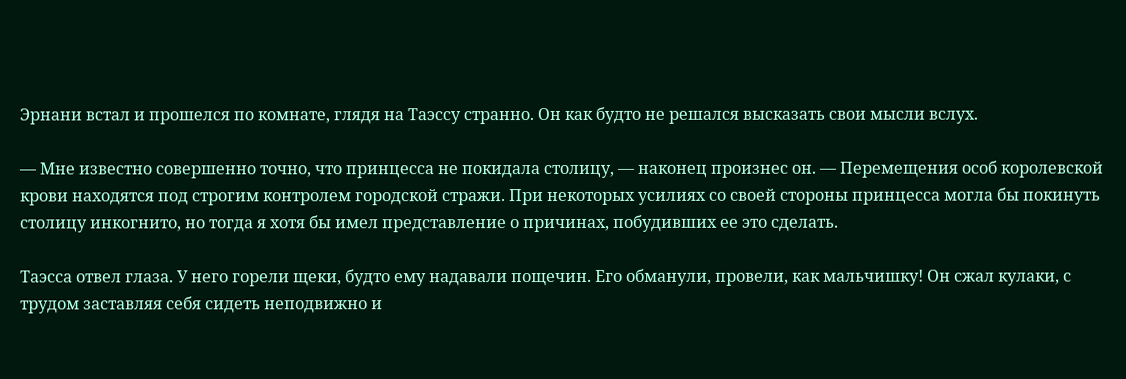Эрнани встал и прошелся по комнате, глядя на Таэссу странно. Он как будто не решался высказать свои мысли вслух.

— Мне известно совершенно точно, что принцесса не покидала столицу, — наконец произнес он. — Перемещения особ королевской крови находятся под строгим контролем городской стражи. При некоторых усилиях со своей стороны принцесса могла бы покинуть столицу инкогнито, но тогда я хотя бы имел представление о причинах, побудивших ее это сделать.

Таэсса отвел глаза. У него горели щеки, будто ему надавали пощечин. Его обманули, провели, как мальчишку! Он сжал кулаки, с трудом заставляя себя сидеть неподвижно и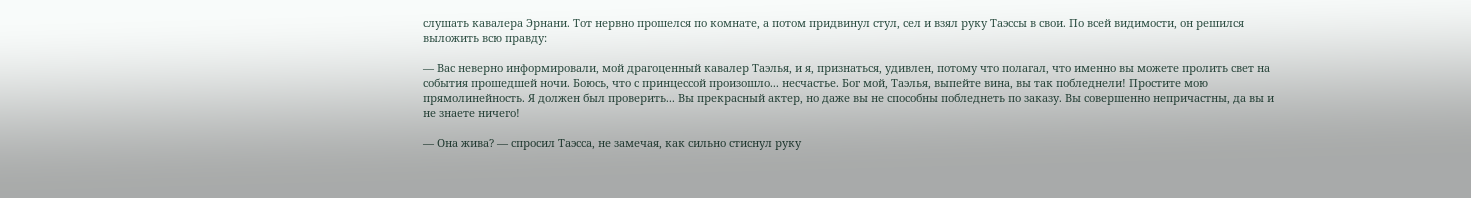слушать кавалера Эрнани. Тот нервно прошелся по комнате, а потом придвинул стул, сел и взял руку Таэссы в свои. По всей видимости, он решился выложить всю правду:

— Вас неверно информировали, мой драгоценный кавалер Таэлья, и я, признаться, удивлен, потому что полагал, что именно вы можете пролить свет на события прошедшей ночи. Боюсь, что с принцессой произошло... несчастье. Бог мой, Таэлья, выпейте вина, вы так побледнели! Простите мою прямолинейность. Я должен был проверить... Вы прекрасный актер, но даже вы не способны побледнеть по заказу. Вы совершенно непричастны, да вы и не знаете ничего!

— Она жива? — спросил Таэсса, не замечая, как сильно стиснул руку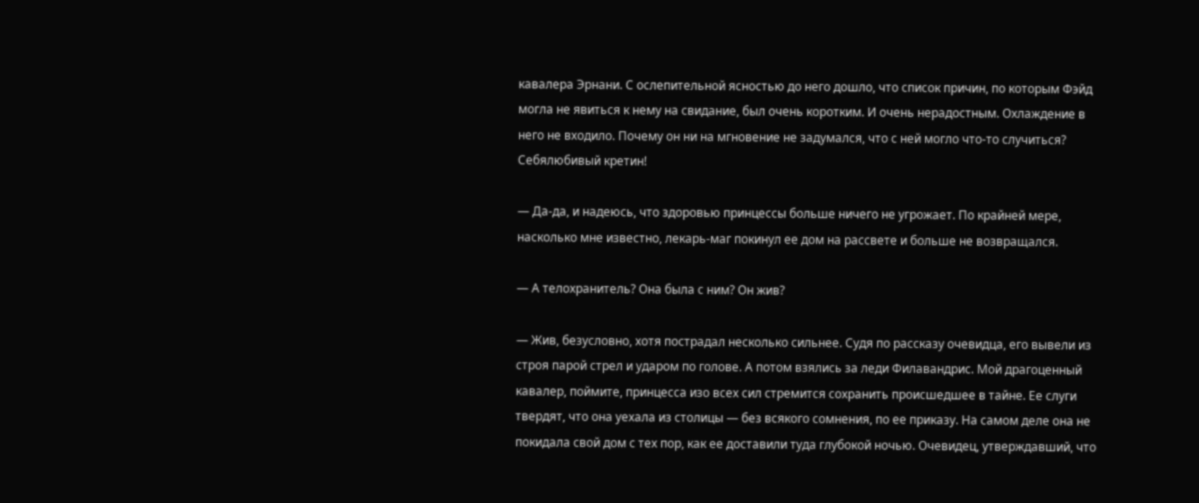кавалера Эрнани. С ослепительной ясностью до него дошло, что список причин, по которым Фэйд могла не явиться к нему на свидание, был очень коротким. И очень нерадостным. Охлаждение в него не входило. Почему он ни на мгновение не задумался, что с ней могло что-то случиться? Себялюбивый кретин!

— Да-да, и надеюсь, что здоровью принцессы больше ничего не угрожает. По крайней мере, насколько мне известно, лекарь-маг покинул ее дом на рассвете и больше не возвращался.

— А телохранитель? Она была с ним? Он жив?

— Жив, безусловно, хотя пострадал несколько сильнее. Судя по рассказу очевидца, его вывели из строя парой стрел и ударом по голове. А потом взялись за леди Филавандрис. Мой драгоценный кавалер, поймите, принцесса изо всех сил стремится сохранить происшедшее в тайне. Ее слуги твердят, что она уехала из столицы — без всякого сомнения, по ее приказу. На самом деле она не покидала свой дом с тех пор, как ее доставили туда глубокой ночью. Очевидец, утверждавший, что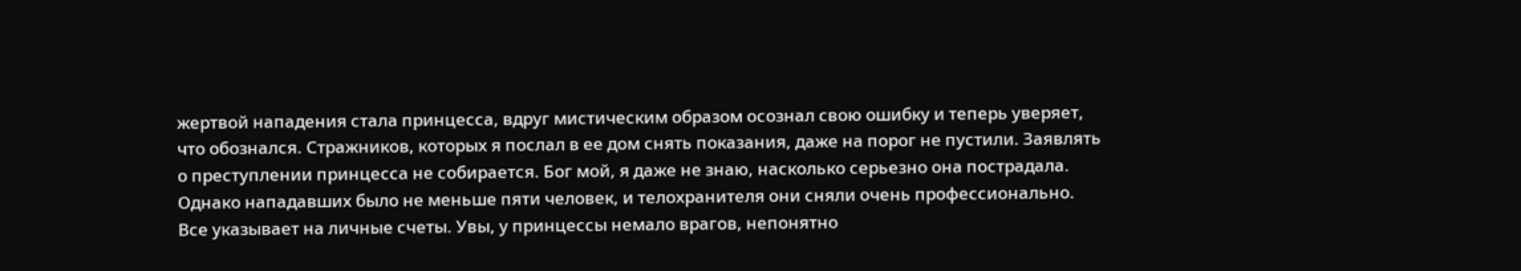жертвой нападения стала принцесса, вдруг мистическим образом осознал свою ошибку и теперь уверяет, что обознался. Стражников, которых я послал в ее дом снять показания, даже на порог не пустили. Заявлять о преступлении принцесса не собирается. Бог мой, я даже не знаю, насколько серьезно она пострадала. Однако нападавших было не меньше пяти человек, и телохранителя они сняли очень профессионально. Все указывает на личные счеты. Увы, у принцессы немало врагов, непонятно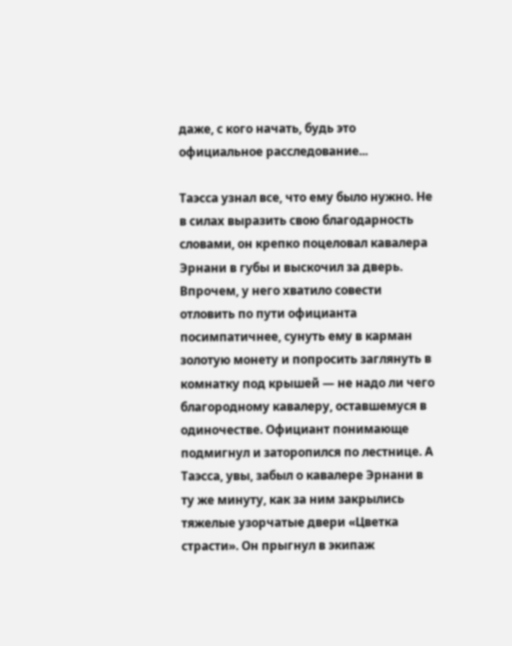даже, с кого начать, будь это официальное расследование...

Таэсса узнал все, что ему было нужно. Не в силах выразить свою благодарность словами, он крепко поцеловал кавалера Эрнани в губы и выскочил за дверь. Впрочем, у него хватило совести отловить по пути официанта посимпатичнее, сунуть ему в карман золотую монету и попросить заглянуть в комнатку под крышей — не надо ли чего благородному кавалеру, оставшемуся в одиночестве. Официант понимающе подмигнул и заторопился по лестнице. А Таэсса, увы, забыл о кавалере Эрнани в ту же минуту, как за ним закрылись тяжелые узорчатые двери «Цветка страсти». Он прыгнул в экипаж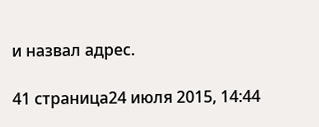и назвал адрес.

41 страница24 июля 2015, 14:44